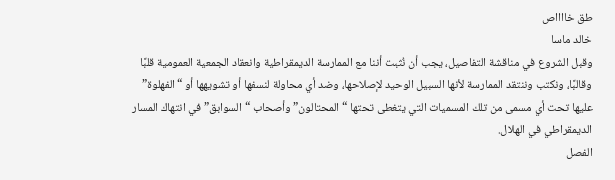طق خااااص
خالد ماسا
وقبل الشروع في مناقشة التفاصيل، يجب أن نُثبت أننا مع الممارسة الديمقراطية وانعقاد الجمعية العمومية قلبًا وقالبًا، ونكتب وننتقد الممارسة لأنها السبيل الوحيد لإصلاحها، وضد أي محاولة لنسفها أو تشويهها أو “الفهلوة” عليها تحت أي مسمى من تلك المسميات التي يتغطى تحتها “المحتالون” وأصحاب “السوابق” في انتهاك المسار الديمقراطي في الهلال.
الفصل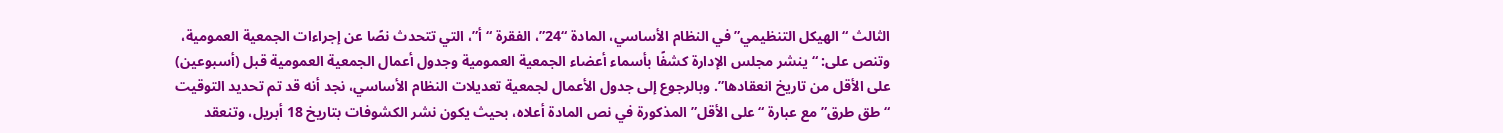الثالث “الهيكل التنظيمي” في النظام الأساسي، المادة “24”، الفقرة “أ”، التي تتحدث نصًا عن إجراءات الجمعية العمومية، وتنص على: “ينشر مجلس الإدارة كشفًا بأسماء أعضاء الجمعية العمومية وجدول أعمال الجمعية العمومية قبل (أسبوعين) على الأقل من تاريخ انعقادها”. وبالرجوع إلى جدول الأعمال لجمعية تعديلات النظام الأساسي، نجد أنه قد تم تحديد التوقيت “طق طرق” مع عبارة “على الأقل” المذكورة في نص المادة أعلاه، بحيث يكون نشر الكشوفات بتاريخ 18 أبريل، وتنعقد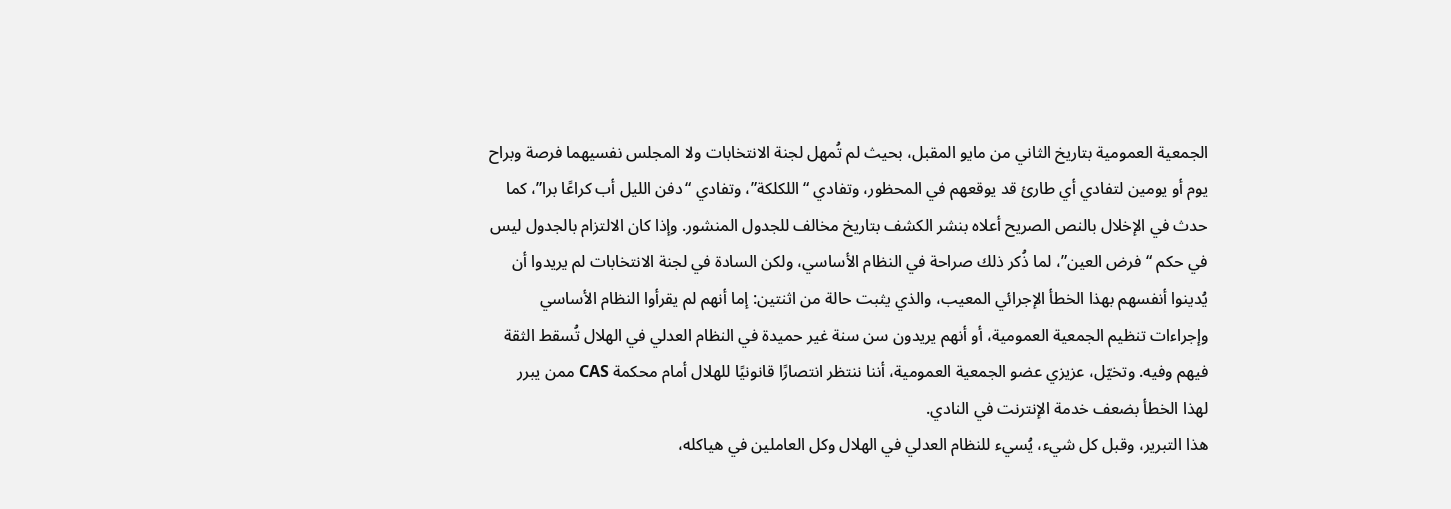الجمعية العمومية بتاريخ الثاني من مايو المقبل، بحيث لم تُمهل لجنة الانتخابات ولا المجلس نفسيهما فرصة وبراح يوم أو يومين لتفادي أي طارئ قد يوقعهم في المحظور، وتفادي “اللكلكة”، وتفادي “دفن الليل أب كراعًا برا”، كما حدث في الإخلال بالنص الصريح أعلاه بنشر الكشف بتاريخ مخالف للجدول المنشور. وإذا كان الالتزام بالجدول ليس في حكم “فرض العين”، لما ذُكر ذلك صراحة في النظام الأساسي، ولكن السادة في لجنة الانتخابات لم يريدوا أن يُدينوا أنفسهم بهذا الخطأ الإجرائي المعيب، والذي يثبت حالة من اثنتين: إما أنهم لم يقرأوا النظام الأساسي وإجراءات تنظيم الجمعية العمومية، أو أنهم يريدون سن سنة غير حميدة في النظام العدلي في الهلال تُسقط الثقة فيهم وفيه. وتخيّل، عزيزي عضو الجمعية العمومية، أننا ننتظر انتصارًا قانونيًا للهلال أمام محكمة CAS ممن يبرر لهذا الخطأ بضعف خدمة الإنترنت في النادي.
هذا التبرير، وقبل كل شيء، يُسيء للنظام العدلي في الهلال وكل العاملين في هياكله،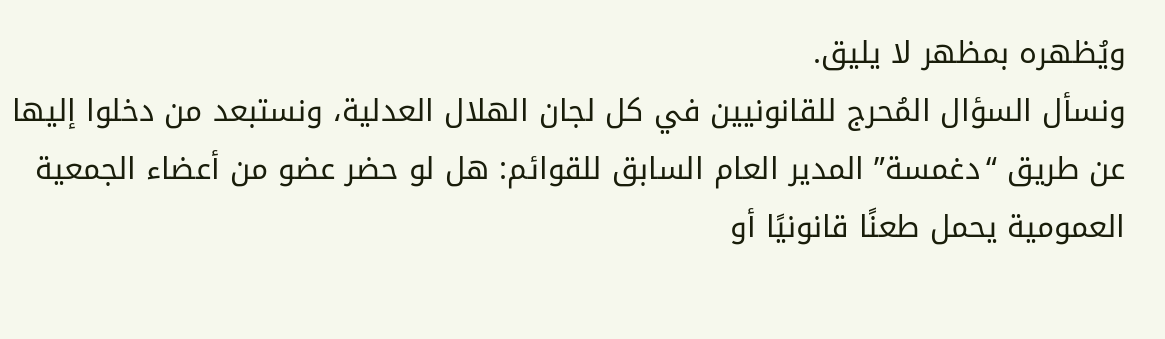ويُظهره بمظهر لا يليق.
ونسأل السؤال المُحرج للقانونيين في كل لجان الهلال العدلية، ونستبعد من دخلوا إليها عن طريق “دغمسة” المدير العام السابق للقوائم: هل لو حضر عضو من أعضاء الجمعية العمومية يحمل طعنًا قانونيًا أو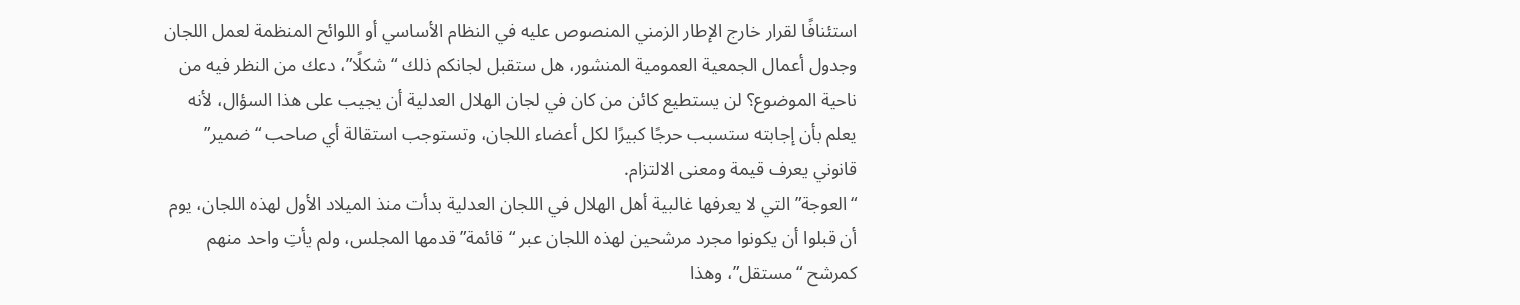استئنافًا لقرار خارج الإطار الزمني المنصوص عليه في النظام الأساسي أو اللوائح المنظمة لعمل اللجان وجدول أعمال الجمعية العمومية المنشور، هل ستقبل لجانكم ذلك “شكلًا”، دعك من النظر فيه من ناحية الموضوع؟ لن يستطيع كائن من كان في لجان الهلال العدلية أن يجيب على هذا السؤال، لأنه يعلم بأن إجابته ستسبب حرجًا كبيرًا لكل أعضاء اللجان، وتستوجب استقالة أي صاحب “ضمير” قانوني يعرف قيمة ومعنى الالتزام.
“العوجة” التي لا يعرفها غالبية أهل الهلال في اللجان العدلية بدأت منذ الميلاد الأول لهذه اللجان، يوم أن قبلوا أن يكونوا مجرد مرشحين لهذه اللجان عبر “قائمة” قدمها المجلس، ولم يأتِ واحد منهم كمرشح “مستقل”، وهذا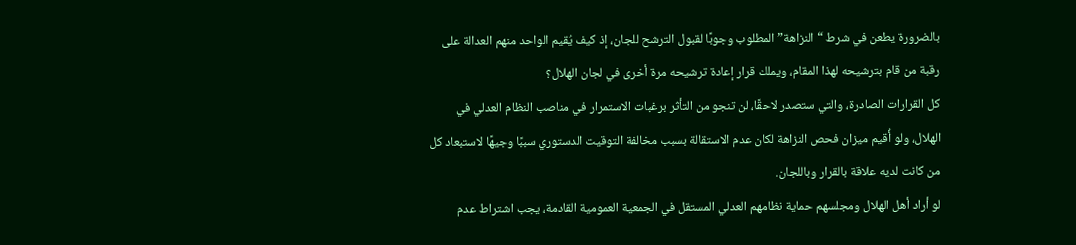بالضرورة يطعن في شرط “النزاهة” المطلوب وجوبًا لقبول الترشح للجان، إذ كيف يُقيم الواحد منهم العدالة على رقبة من قام بترشيحه لهذا المقام، ويملك قرار إعادة ترشيحه مرة أخرى في لجان الهلال؟
كل القرارات الصادرة، والتي ستصدر لاحقًا، لن تنجو من التأثر برغبات الاستمرار في مناصب النظام العدلي في الهلال، ولو أُقيم ميزان فحص النزاهة لكان عدم الاستقالة بسبب مخالفة التوقيت الدستوري سببًا وجيهًا لاستبعاد كل من كانت لديه علاقة بالقرار وباللجان.
لو أراد أهل الهلال ومجلسهم حماية نظامهم العدلي المستقل في الجمعية العمومية القادمة، يجب اشتراط عدم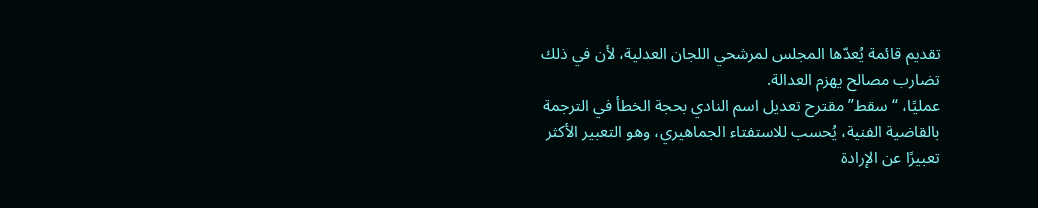تقديم قائمة يُعدّها المجلس لمرشحي اللجان العدلية، لأن في ذلك تضارب مصالح يهزم العدالة.
عمليًا، “سقط” مقترح تعديل اسم النادي بحجة الخطأ في الترجمة بالقاضية الفنية، يُحسب للاستفتاء الجماهيري، وهو التعبير الأكثر تعبيرًا عن الإرادة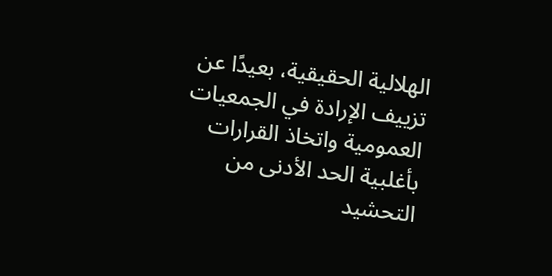الهلالية الحقيقية، بعيدًا عن تزييف الإرادة في الجمعيات العمومية واتخاذ القرارات بأغلبية الحد الأدنى من التحشيد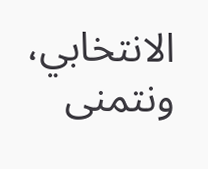الانتخابي، ونتمنى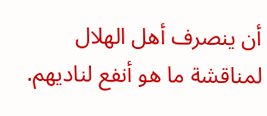أن ينصرف أهل الهلال لمناقشة ما هو أنفع لناديهم.